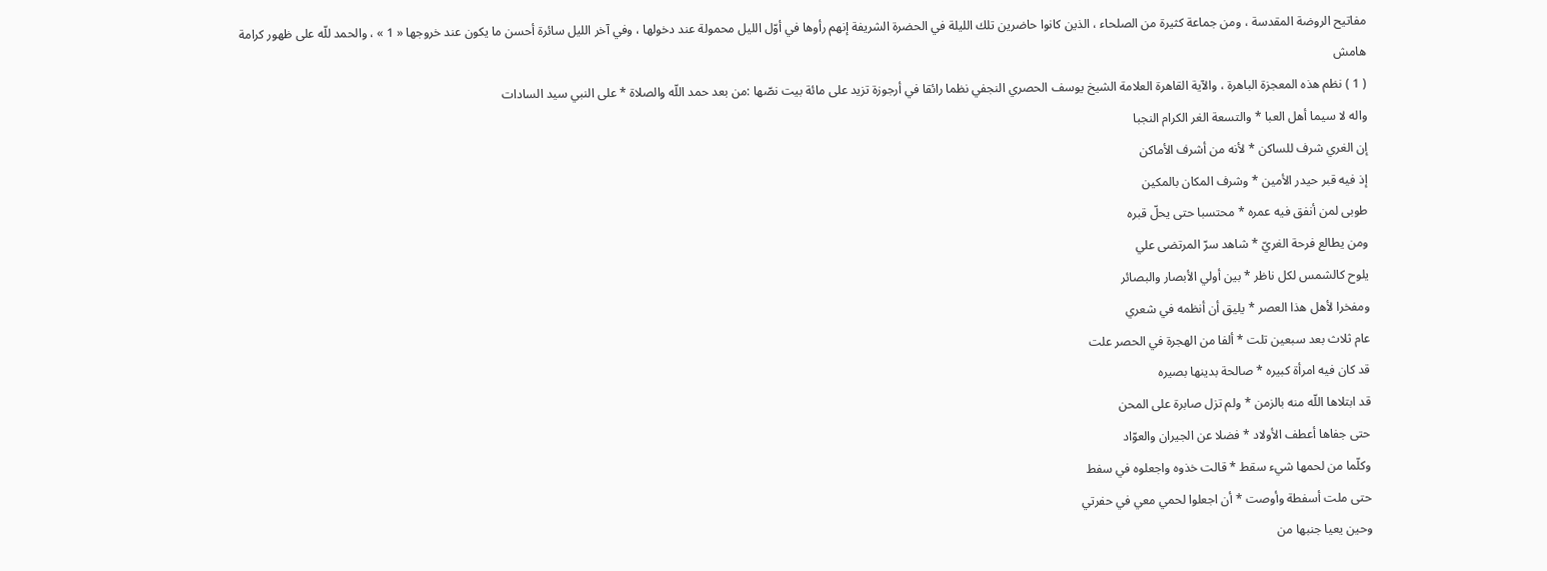مفاتيح الروضة المقدسة ، ومن جماعة كثيرة من الصلحاء ، الذين كانوا حاضرين تلك الليلة في الحضرة الشريفة إنهم رأوها في أوّل الليل محمولة عند دخولها ، وفي آخر الليل سائرة أحسن ما يكون عند خروجها « 1 » ، والحمد للّه على ظهور كرامة
هامش
( 1 ) نظم هذه المعجزة الباهرة ، والآية القاهرة العلامة الشيخ يوسف الحصري النجفي نظما رائقا في أرجوزة تزيد على مائة بيت نصّها :من بعد حمد اللّه والصلاة * على النبي سيد السادات
واله لا سيما أهل العبا * والتسعة الغر الكرام النجبا
إن الغري شرف للساكن * لأنه من أشرف الأماكن
إذ فيه قبر حيدر الأمين * وشرف المكان بالمكين
طوبى لمن أنفق فيه عمره * محتسبا حتى يحلّ قبره
ومن يطالع فرحة الغريّ * شاهد سرّ المرتضى علي
يلوح كالشمس لكل ناظر * بين أولي الأبصار والبصائر
ومفخرا لأهل هذا العصر * يليق أن أنظمه في شعري
عام ثلاث بعد سبعين تلت * ألفا من الهجرة في الحصر علت
قد كان فيه امرأة كبيره * صالحة بدينها بصيره
قد ابتلاها اللّه منه بالزمن * ولم تزل صابرة على المحن
حتى جفاها أعطف الأولاد * فضلا عن الجيران والعوّاد
وكلّما من لحمها شيء سقط * قالت خذوه واجعلوه في سفط
حتى ملت أسفطة وأوصت * أن اجعلوا لحمي معي في حفرتي
وحين يعيا جنبها من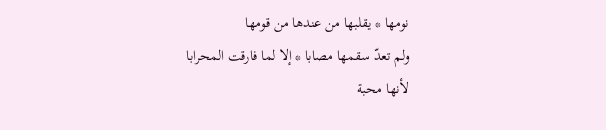نومها * يقلبها من عندها من قومها
ولم تعدّ سقمها مصابا * إلا لما فارقت المحرابا
لأنها محبة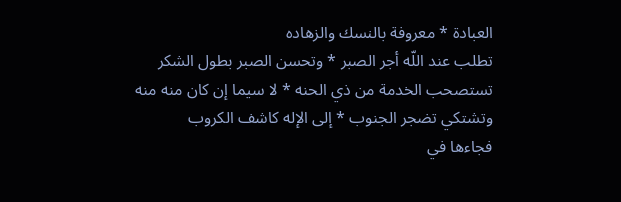العبادة * معروفة بالنسك والزهاده
تطلب عند اللّه أجر الصبر * وتحسن الصبر بطول الشكر
تستصحب الخدمة من ذي الحنه * لا سيما إن كان منه منه
وتشتكي تضجر الجنوب * إلى الإله كاشف الكروب
فجاءها في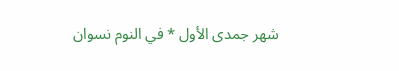شهر جمدى الأول * في النوم نسوان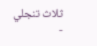ثلاث تنجلي -